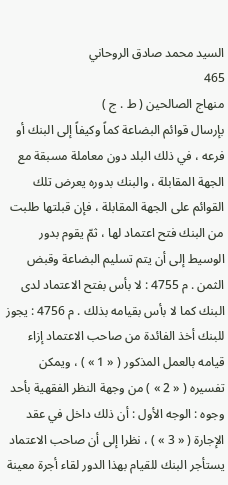السيد محمد صادق الروحاني
465
منهاج الصالحين ( ط . ج )
بإرسال قوائم البضاعة كماً وكيفاً إلى البنك أو فرعه ، في ذلك البلد دون معاملة مسبقة مع الجهة المقابلة ، والبنك بدوره يعرض تلك القوائم على الجهة المقابلة ، فإن قبلتها طلبت من البنك فتح اعتماد لها ، ثمّ يقوم بدور الوسيط إلى أن يتم تسليم البضاعة وقبض الثمن . م 4755 : لا بأس بفتح الاعتماد لدى البنك كما لا بأس بقيامه بذلك . م 4756 : يجوز للبنك أخذ الفائدة من صاحب الاعتماد إزاء قيامه بالعمل المذكور ( « 1 » ) ، ويمكن تفسيره ( « 2 » ) من وجهة النظر الفقهية بأحد وجوه : الوجه الأول : أن ذلك داخل في عقد الإجارة ( « 3 » ) ، نظرا إلى أن صاحب الاعتماد يستأجر البنك للقيام بهذا الدور لقاء أجرة معينة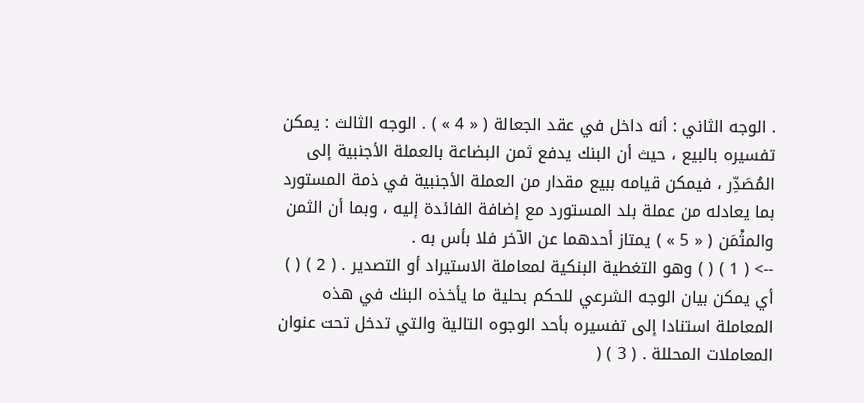. الوجه الثاني : أنه داخل في عقد الجعالة ( « 4 » ) . الوجه الثالث : يمكن تفسيره بالبيع ، حيث أن البنك يدفع ثمن البضاعة بالعملة الأجنبية إلى المُصَدِّر ، فيمكن قيامه ببيع مقدار من العملة الأجنبية في ذمة المستورد بما يعادله من عملة بلد المستورد مع إضافة الفائدة إليه ، وبما أن الثمن والمثْمَن ( « 5 » ) يمتاز أحدهما عن الآخر فلا بأس به .
--> ( 1 ) ( ) وهو التغطية البنكية لمعاملة الاستيراد أو التصدير . ( 2 ) ( ) أي يمكن بيان الوجه الشرعي للحكم بحلية ما يأخذه البنك في هذه المعاملة استنادا إلى تفسيره بأحد الوجوه التالية والتي تدخل تحت عنوان المعاملات المحللة . ( 3 ) (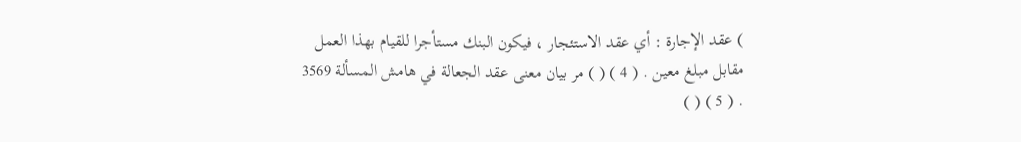) عقد الإجارة : أي عقد الاستئجار ، فيكون البنك مستأجرا للقيام بهذا العمل مقابل مبلغ معين . ( 4 ) ( ) مر بيان معنى عقد الجعالة في هامش المسألة 3569 . ( 5 ) ( )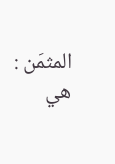المثمَن : هي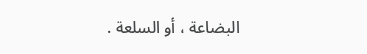البضاعة ، أو السلعة .